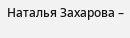Наталья Захарова –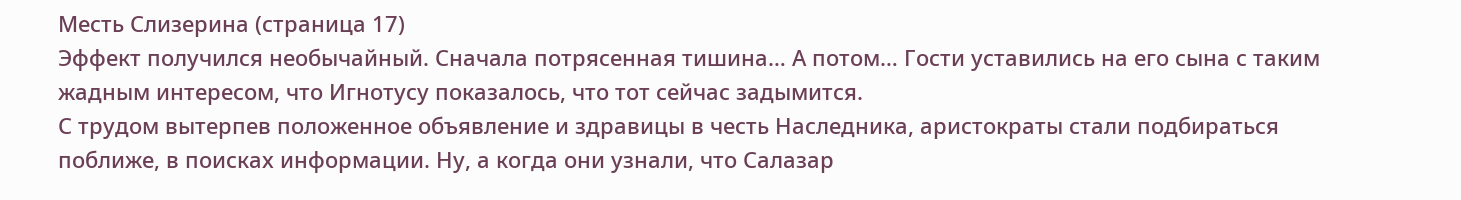Месть Слизерина (страница 17)
Эффект получился необычайный. Сначала потрясенная тишина… А потом… Гости уставились на его сына с таким жадным интересом, что Игнотусу показалось, что тот сейчас задымится.
С трудом вытерпев положенное объявление и здравицы в честь Наследника, аристократы стали подбираться поближе, в поисках информации. Ну, а когда они узнали, что Салазар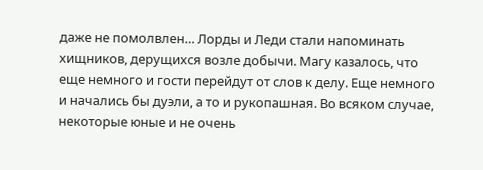даже не помолвлен… Лорды и Леди стали напоминать хищников, дерущихся возле добычи. Магу казалось, что еще немного и гости перейдут от слов к делу. Еще немного и начались бы дуэли, а то и рукопашная. Во всяком случае, некоторые юные и не очень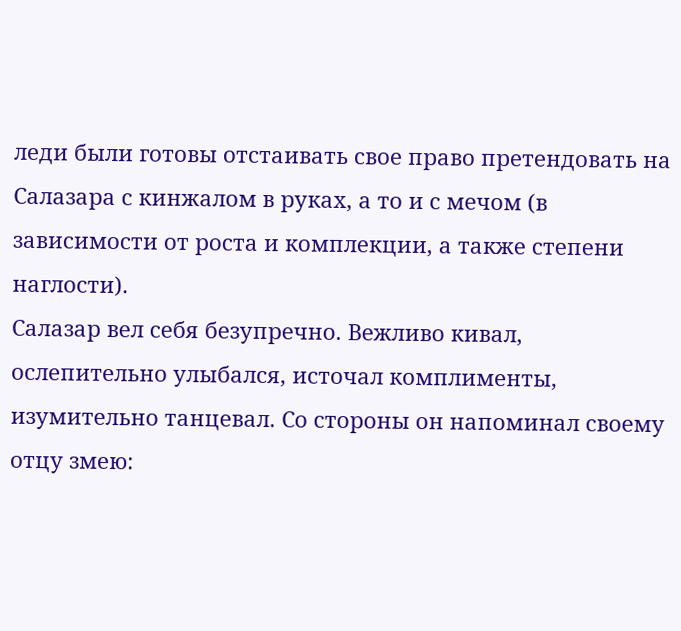леди были готовы отстаивать свое право претендовать на Салазара с кинжалом в руках, а то и с мечом (в зависимости от роста и комплекции, а также степени наглости).
Салазар вел себя безупречно. Вежливо кивал, ослепительно улыбался, источал комплименты, изумительно танцевал. Со стороны он напоминал своему отцу змею: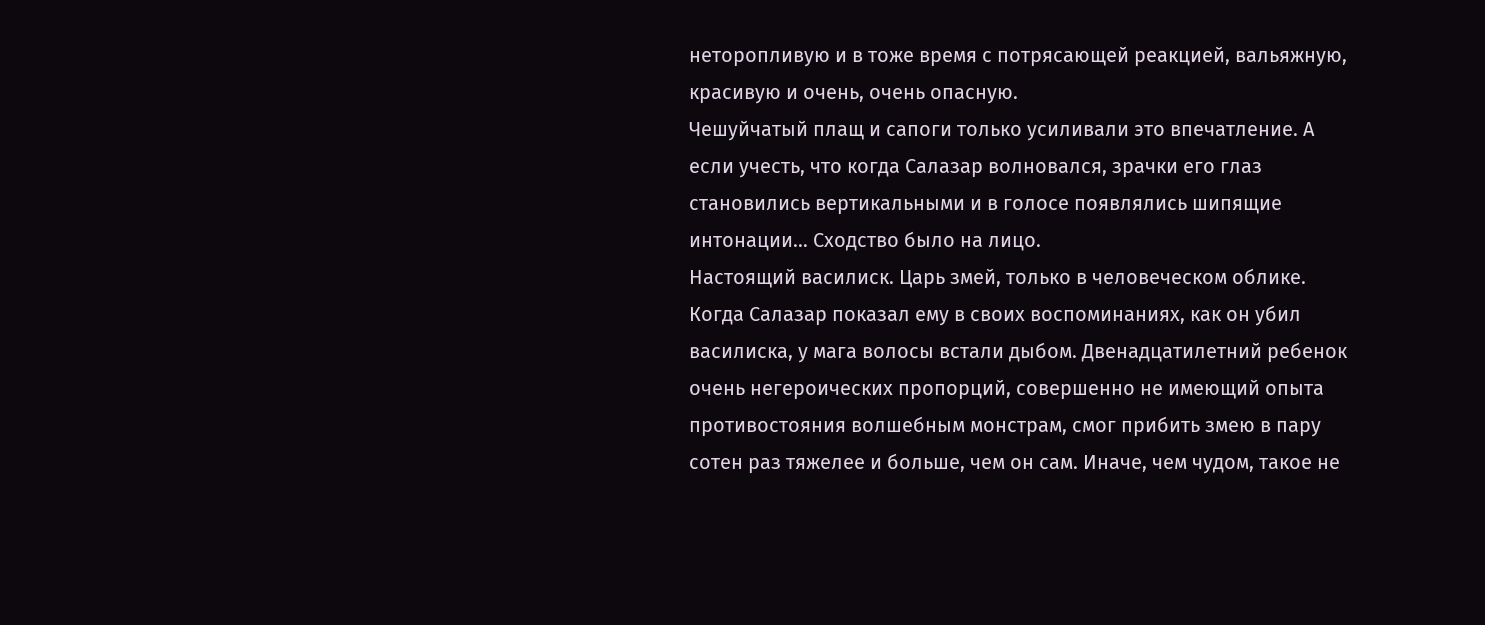неторопливую и в тоже время с потрясающей реакцией, вальяжную, красивую и очень, очень опасную.
Чешуйчатый плащ и сапоги только усиливали это впечатление. А если учесть, что когда Салазар волновался, зрачки его глаз становились вертикальными и в голосе появлялись шипящие интонации… Сходство было на лицо.
Настоящий василиск. Царь змей, только в человеческом облике.
Когда Салазар показал ему в своих воспоминаниях, как он убил василиска, у мага волосы встали дыбом. Двенадцатилетний ребенок очень негероических пропорций, совершенно не имеющий опыта противостояния волшебным монстрам, смог прибить змею в пару сотен раз тяжелее и больше, чем он сам. Иначе, чем чудом, такое не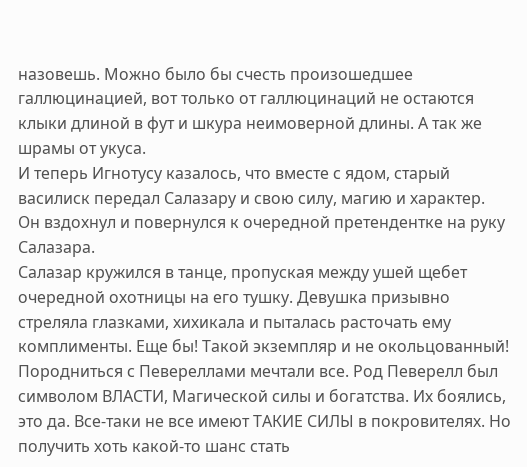назовешь. Можно было бы счесть произошедшее галлюцинацией, вот только от галлюцинаций не остаются клыки длиной в фут и шкура неимоверной длины. А так же шрамы от укуса.
И теперь Игнотусу казалось, что вместе с ядом, старый василиск передал Салазару и свою силу, магию и характер.
Он вздохнул и повернулся к очередной претендентке на руку Салазара.
Салазар кружился в танце, пропуская между ушей щебет очередной охотницы на его тушку. Девушка призывно стреляла глазками, хихикала и пыталась расточать ему комплименты. Еще бы! Такой экземпляр и не окольцованный!
Породниться с Певереллами мечтали все. Род Певерелл был символом ВЛАСТИ, Магической силы и богатства. Их боялись, это да. Все-таки не все имеют ТАКИЕ СИЛЫ в покровителях. Но получить хоть какой-то шанс стать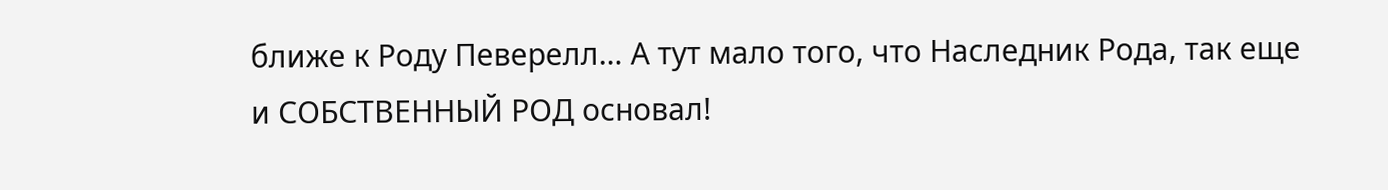ближе к Роду Певерелл… А тут мало того, что Наследник Рода, так еще и СОБСТВЕННЫЙ РОД основал!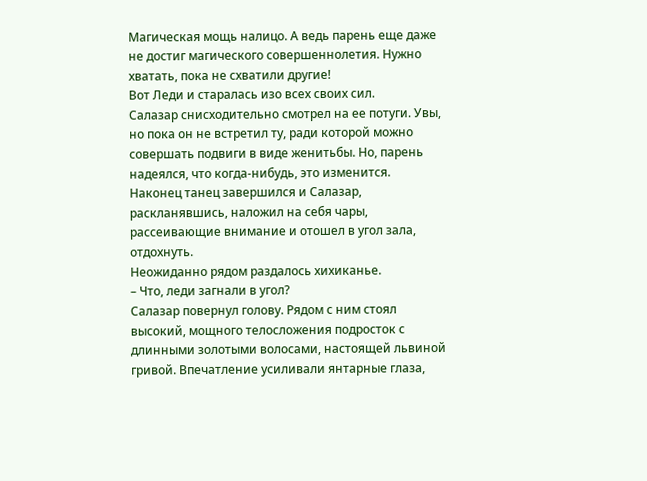Магическая мощь налицо. А ведь парень еще даже не достиг магического совершеннолетия. Нужно хватать, пока не схватили другие!
Вот Леди и старалась изо всех своих сил.
Салазар снисходительно смотрел на ее потуги. Увы, но пока он не встретил ту, ради которой можно совершать подвиги в виде женитьбы. Но, парень надеялся, что когда-нибудь, это изменится.
Наконец танец завершился и Салазар, раскланявшись, наложил на себя чары, рассеивающие внимание и отошел в угол зала, отдохнуть.
Неожиданно рядом раздалось хихиканье.
– Что, леди загнали в угол?
Салазар повернул голову. Рядом с ним стоял высокий, мощного телосложения подросток с длинными золотыми волосами, настоящей львиной гривой. Впечатление усиливали янтарные глаза,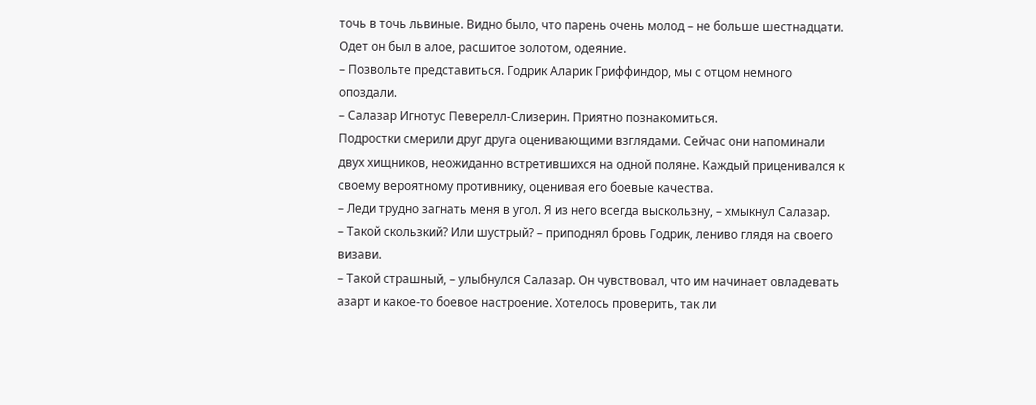точь в точь львиные. Видно было, что парень очень молод – не больше шестнадцати. Одет он был в алое, расшитое золотом, одеяние.
– Позвольте представиться. Годрик Аларик Гриффиндор, мы с отцом немного опоздали.
– Салазар Игнотус Певерелл-Слизерин. Приятно познакомиться.
Подростки смерили друг друга оценивающими взглядами. Сейчас они напоминали двух хищников, неожиданно встретившихся на одной поляне. Каждый приценивался к своему вероятному противнику, оценивая его боевые качества.
– Леди трудно загнать меня в угол. Я из него всегда выскользну, – хмыкнул Салазар.
– Такой скользкий? Или шустрый? – приподнял бровь Годрик, лениво глядя на своего визави.
– Такой страшный, – улыбнулся Салазар. Он чувствовал, что им начинает овладевать азарт и какое-то боевое настроение. Хотелось проверить, так ли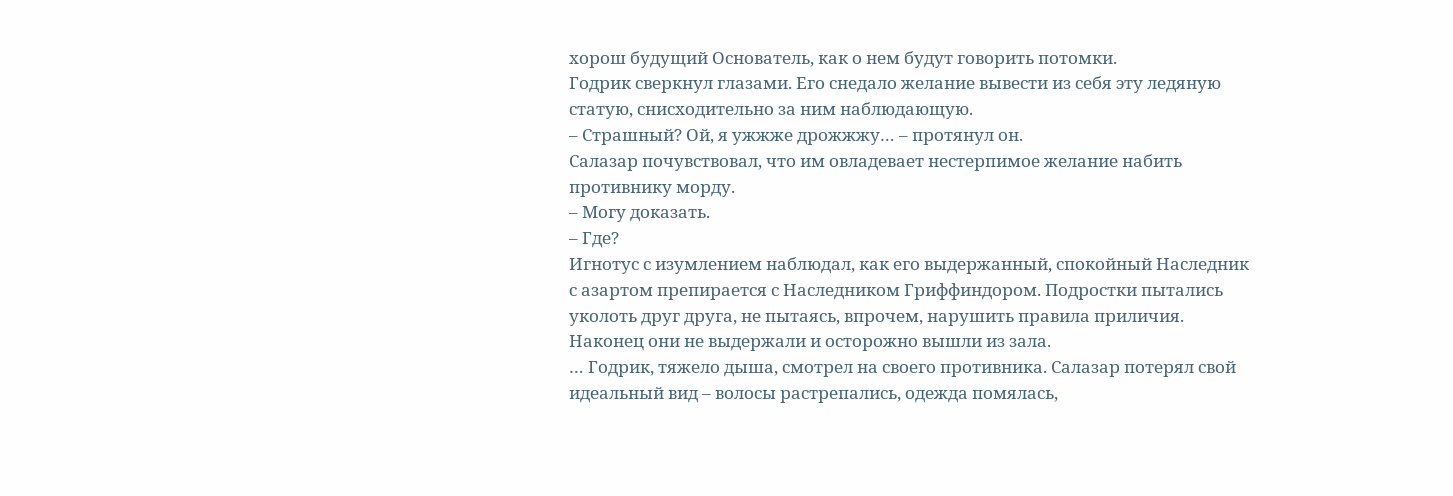хорош будущий Основатель, как о нем будут говорить потомки.
Годрик сверкнул глазами. Его снедало желание вывести из себя эту ледяную статую, снисходительно за ним наблюдающую.
– Страшный? Ой, я ужжже дрожжжу… – протянул он.
Салазар почувствовал, что им овладевает нестерпимое желание набить противнику морду.
– Могу доказать.
– Где?
Игнотус с изумлением наблюдал, как его выдержанный, спокойный Наследник с азартом препирается с Наследником Гриффиндором. Подростки пытались уколоть друг друга, не пытаясь, впрочем, нарушить правила приличия. Наконец они не выдержали и осторожно вышли из зала.
… Годрик, тяжело дыша, смотрел на своего противника. Салазар потерял свой идеальный вид – волосы растрепались, одежда помялась,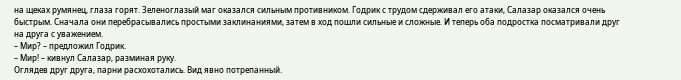на щеках румянец, глаза горят. Зеленоглазый маг оказался сильным противником. Годрик с трудом сдерживал его атаки, Салазар оказался очень быстрым. Сначала они перебрасывались простыми заклинаниями, затем в ход пошли сильные и сложные. И теперь оба подростка посматривали друг на друга с уважением.
– Мир? – предложил Годрик.
– Мир! – кивнул Салазар, разминая руку.
Оглядев друг друга, парни расхохотались. Вид явно потрепанный.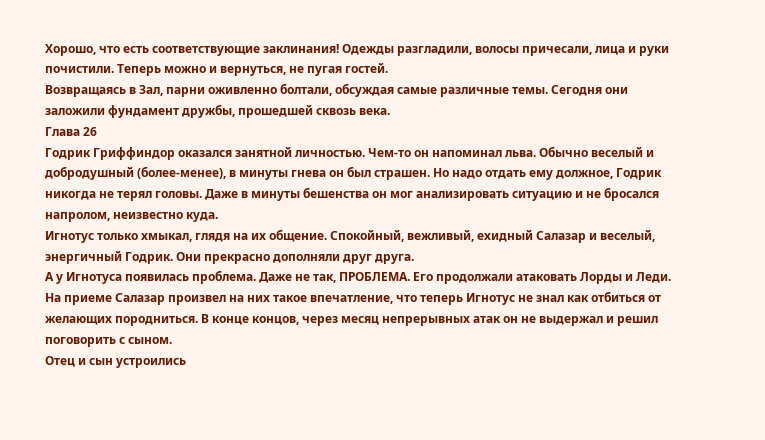Хорошо, что есть соответствующие заклинания! Одежды разгладили, волосы причесали, лица и руки почистили. Теперь можно и вернуться, не пугая гостей.
Возвращаясь в Зал, парни оживленно болтали, обсуждая самые различные темы. Сегодня они заложили фундамент дружбы, прошедшей сквозь века.
Глава 26
Годрик Гриффиндор оказался занятной личностью. Чем-то он напоминал льва. Обычно веселый и добродушный (более-менее), в минуты гнева он был страшен. Но надо отдать ему должное, Годрик никогда не терял головы. Даже в минуты бешенства он мог анализировать ситуацию и не бросался напролом, неизвестно куда.
Игнотус только хмыкал, глядя на их общение. Спокойный, вежливый, ехидный Салазар и веселый, энергичный Годрик. Они прекрасно дополняли друг друга.
А у Игнотуса появилась проблема. Даже не так, ПРОБЛЕМА. Его продолжали атаковать Лорды и Леди. На приеме Салазар произвел на них такое впечатление, что теперь Игнотус не знал как отбиться от желающих породниться. В конце концов, через месяц непрерывных атак он не выдержал и решил поговорить с сыном.
Отец и сын устроились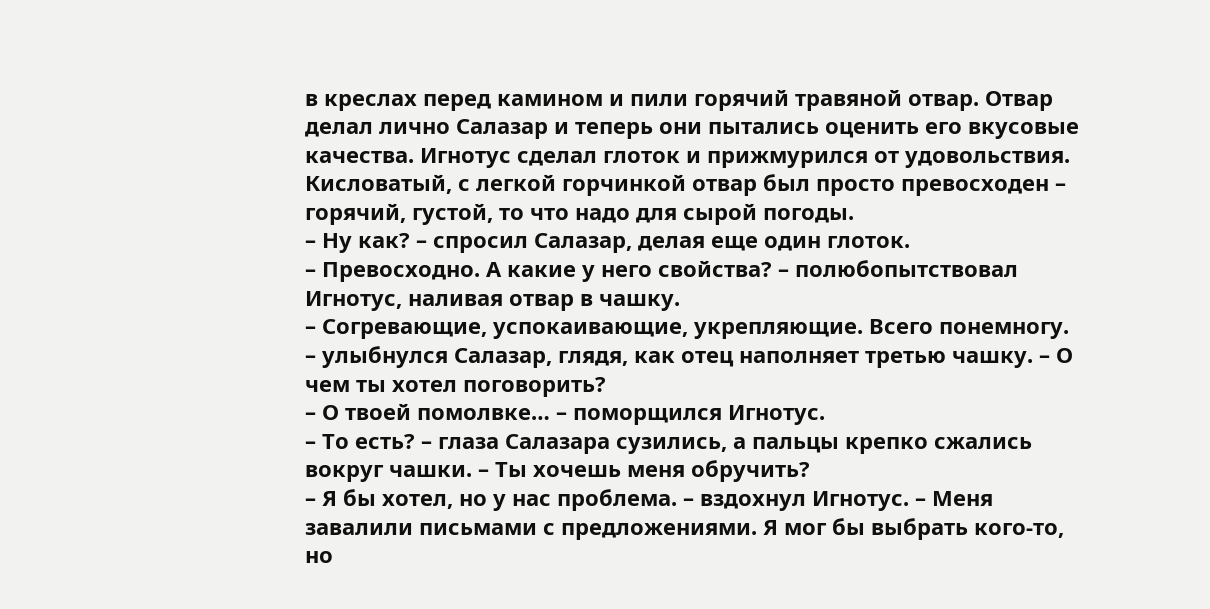в креслах перед камином и пили горячий травяной отвар. Отвар делал лично Салазар и теперь они пытались оценить его вкусовые качества. Игнотус сделал глоток и прижмурился от удовольствия. Кисловатый, с легкой горчинкой отвар был просто превосходен – горячий, густой, то что надо для сырой погоды.
– Ну как? – спросил Салазар, делая еще один глоток.
– Превосходно. А какие у него свойства? – полюбопытствовал Игнотус, наливая отвар в чашку.
– Согревающие, успокаивающие, укрепляющие. Всего понемногу. – улыбнулся Салазар, глядя, как отец наполняет третью чашку. – О чем ты хотел поговорить?
– О твоей помолвке… – поморщился Игнотус.
– То есть? – глаза Салазара сузились, а пальцы крепко сжались вокруг чашки. – Ты хочешь меня обручить?
– Я бы хотел, но у нас проблема. – вздохнул Игнотус. – Меня завалили письмами с предложениями. Я мог бы выбрать кого-то, но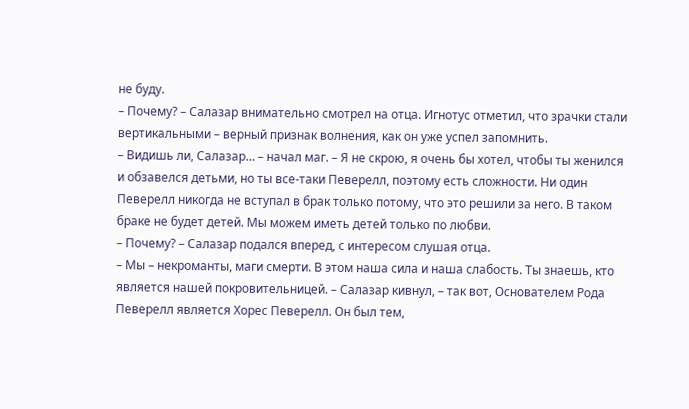не буду.
– Почему? – Салазар внимательно смотрел на отца. Игнотус отметил, что зрачки стали вертикальными – верный признак волнения, как он уже успел запомнить.
– Видишь ли, Салазар… – начал маг. – Я не скрою, я очень бы хотел, чтобы ты женился и обзавелся детьми, но ты все-таки Певерелл, поэтому есть сложности. Ни один Певерелл никогда не вступал в брак только потому, что это решили за него. В таком браке не будет детей. Мы можем иметь детей только по любви.
– Почему? – Салазар подался вперед, с интересом слушая отца.
– Мы – некроманты, маги смерти. В этом наша сила и наша слабость. Ты знаешь, кто является нашей покровительницей. – Салазар кивнул, – так вот, Основателем Рода Певерелл является Хорес Певерелл. Он был тем,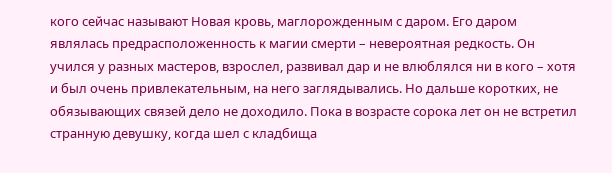кого сейчас называют Новая кровь, маглорожденным с даром. Его даром являлась предрасположенность к магии смерти – невероятная редкость. Он учился у разных мастеров, взрослел, развивал дар и не влюблялся ни в кого – хотя и был очень привлекательным, на него заглядывались. Но дальше коротких, не обязывающих связей дело не доходило. Пока в возрасте сорока лет он не встретил странную девушку, когда шел с кладбища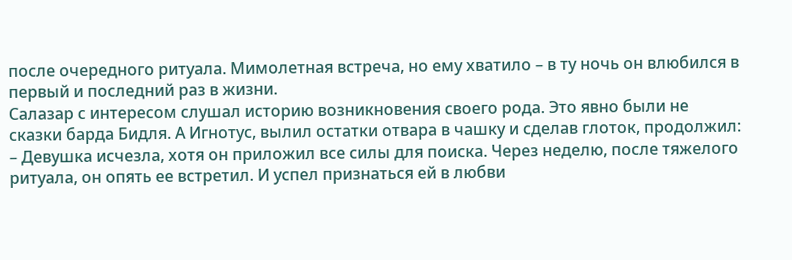после очередного ритуала. Мимолетная встреча, но ему хватило – в ту ночь он влюбился в первый и последний раз в жизни.
Салазар с интересом слушал историю возникновения своего рода. Это явно были не сказки барда Бидля. А Игнотус, вылил остатки отвара в чашку и сделав глоток, продолжил:
– Девушка исчезла, хотя он приложил все силы для поиска. Через неделю, после тяжелого ритуала, он опять ее встретил. И успел признаться ей в любви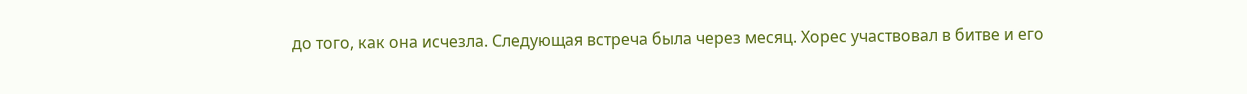до того, как она исчезла. Следующая встреча была через месяц. Хорес участвовал в битве и его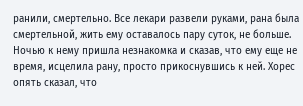ранили, смертельно. Все лекари развели руками, рана была смертельной, жить ему оставалось пару суток, не больше. Ночью к нему пришла незнакомка и сказав, что ему еще не время, исцелила рану, просто прикоснувшись к ней. Хорес опять сказал, что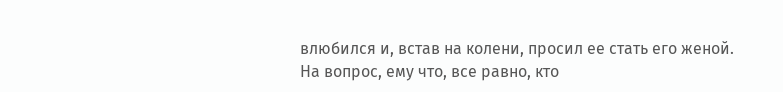влюбился и, встав на колени, просил ее стать его женой. На вопрос, ему что, все равно, кто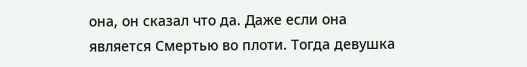она, он сказал что да. Даже если она является Смертью во плоти. Тогда девушка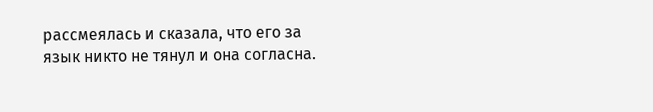рассмеялась и сказала, что его за язык никто не тянул и она согласна.